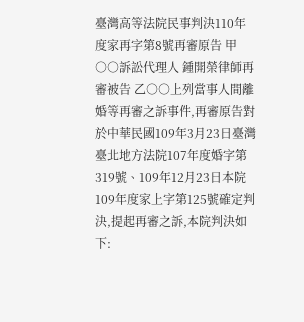臺灣高等法院民事判決110年度家再字第8號再審原告 甲○○訴訟代理人 鍾開榮律師再審被告 乙○○上列當事人間離婚等再審之訴事件,再審原告對於中華民國109年3月23日臺灣臺北地方法院107年度婚字第319號、109年12月23日本院109年度家上字第125號確定判決,提起再審之訴,本院判決如下: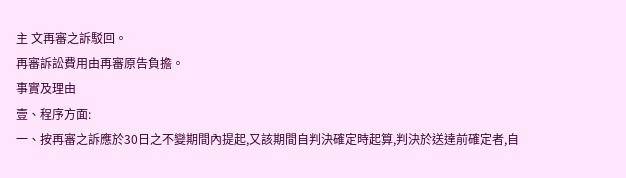主 文再審之訴駁回。
再審訴訟費用由再審原告負擔。
事實及理由
壹、程序方面:
一、按再審之訴應於30日之不變期間內提起,又該期間自判決確定時起算,判決於送達前確定者,自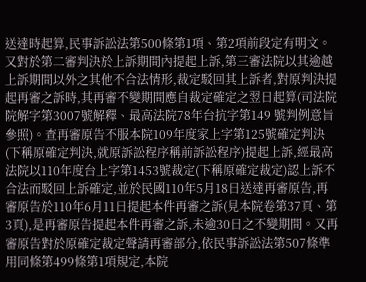送達時起算,民事訴訟法第500條第1項、第2項前段定有明文。又對於第二審判決於上訴期間內提起上訴,第三審法院以其逾越上訴期間以外之其他不合法情形,裁定駁回其上訴者,對原判決提起再審之訴時,其再審不變期間應自裁定確定之翌日起算(司法院院解字第3007號解釋、最高法院78年台抗字第149 號判例意旨參照)。查再審原告不服本院109年度家上字第125號確定判決(下稱原確定判決,就原訴訟程序稱前訴訟程序)提起上訴,經最高法院以110年度台上字第1453號裁定(下稱原確定裁定)認上訴不合法而駁回上訴確定,並於民國110年5月18日送達再審原告,再審原告於110年6月11日提起本件再審之訴(見本院卷第37頁、第3頁),是再審原告提起本件再審之訴,未逾30日之不變期間。又再審原告對於原確定裁定聲請再審部分,依民事訴訟法第507條準用同條第499條第1項規定,本院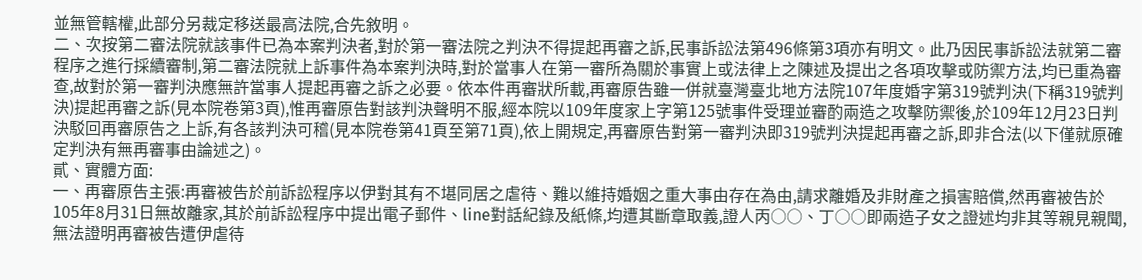並無管轄權,此部分另裁定移送最高法院,合先敘明。
二、次按第二審法院就該事件已為本案判決者,對於第一審法院之判決不得提起再審之訴,民事訴訟法第496條第3項亦有明文。此乃因民事訴訟法就第二審程序之進行採續審制,第二審法院就上訴事件為本案判決時,對於當事人在第一審所為關於事實上或法律上之陳述及提出之各項攻擊或防禦方法,均已重為審查,故對於第一審判決應無許當事人提起再審之訴之必要。依本件再審狀所載,再審原告雖一併就臺灣臺北地方法院107年度婚字第319號判決(下稱319號判決)提起再審之訴(見本院卷第3頁),惟再審原告對該判決聲明不服,經本院以109年度家上字第125號事件受理並審酌兩造之攻擊防禦後,於109年12月23日判決駁回再審原告之上訴,有各該判決可稽(見本院卷第41頁至第71頁),依上開規定,再審原告對第一審判決即319號判決提起再審之訴,即非合法(以下僅就原確定判決有無再審事由論述之)。
貳、實體方面:
一、再審原告主張:再審被告於前訴訟程序以伊對其有不堪同居之虐待、難以維持婚姻之重大事由存在為由,請求離婚及非財產之損害賠償,然再審被告於105年8月31日無故離家,其於前訴訟程序中提出電子郵件、line對話紀錄及紙條,均遭其斷章取義,證人丙○○、丁○○即兩造子女之證述均非其等親見親聞,無法證明再審被告遭伊虐待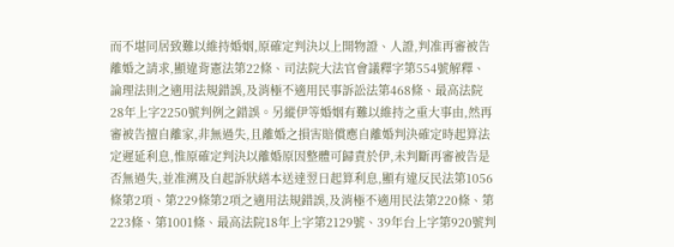而不堪同居致難以維持婚姻,原確定判決以上開物證、人證,判准再審被告離婚之請求,顯違背憲法第22條、司法院大法官會議釋字第554號解釋、論理法則之適用法規錯誤,及消極不適用民事訴訟法第468條、最高法院28年上字2250號判例之錯誤。另縱伊等婚姻有難以維持之重大事由,然再審被告擅自離家,非無過失,且離婚之損害賠償應自離婚判決確定時起算法定遲延利息,惟原確定判決以離婚原因整體可歸責於伊,未判斷再審被告是否無過失,並准溯及自起訴狀繕本送達翌日起算利息,顯有違反民法第1056條第2項、第229條第2項之適用法規錯誤,及消極不適用民法第220條、第223條、第1001條、最高法院18年上字第2129號、39年台上字第920號判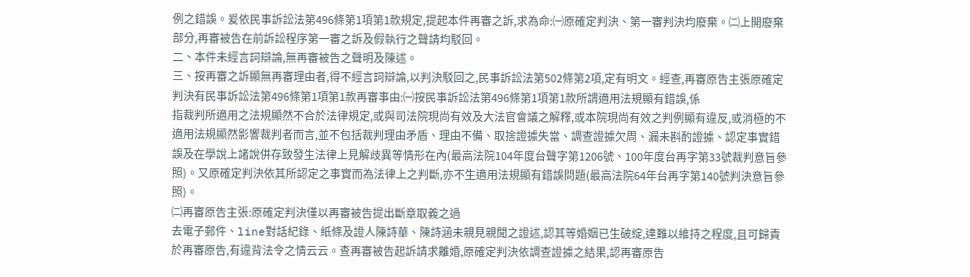例之錯誤。爰依民事訴訟法第496條第1項第1款規定,提起本件再審之訴,求為命:㈠原確定判決、第一審判決均廢棄。㈡上開廢棄部分,再審被告在前訴訟程序第一審之訴及假執行之聲請均駁回。
二、本件未經言詞辯論,無再審被告之聲明及陳述。
三、按再審之訴顯無再審理由者,得不經言詞辯論,以判決駁回之,民事訴訟法第502條第2項,定有明文。經查,再審原告主張原確定判決有民事訴訟法第496條第1項第1款再審事由:㈠按民事訴訟法第496條第1項第1款所謂適用法規顯有錯誤,係
指裁判所適用之法規顯然不合於法律規定,或與司法院現尚有效及大法官會議之解釋,或本院現尚有效之判例顯有違反,或消極的不適用法規顯然影響裁判者而言,並不包括裁判理由矛盾、理由不備、取捨證據失當、調查證據欠周、漏未斟酌證據、認定事實錯誤及在學說上諸說併存致發生法律上見解歧異等情形在內(最高法院104年度台聲字第1206號、100年度台再字第33號裁判意旨參照)。又原確定判決依其所認定之事實而為法律上之判斷,亦不生適用法規顯有錯誤問題(最高法院64年台再字第140號判決意旨參照)。
㈡再審原告主張:原確定判決僅以再審被告提出斷章取義之過
去電子郵件、line對話紀錄、紙條及證人陳詩華、陳詩涵未親見親聞之證述,認其等婚姻已生破綻,達難以維持之程度,且可歸責於再審原告,有違背法令之情云云。查再審被告起訴請求離婚,原確定判決依調查證據之結果,認再審原告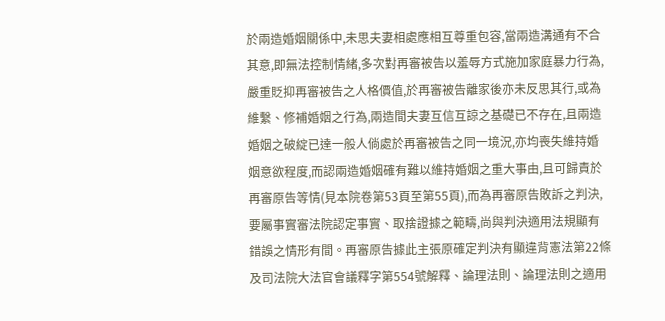於兩造婚姻關係中,未思夫妻相處應相互尊重包容,當兩造溝通有不合其意,即無法控制情緒,多次對再審被告以羞辱方式施加家庭暴力行為,嚴重貶抑再審被告之人格價值,於再審被告離家後亦未反思其行,或為維繫、修補婚姻之行為,兩造間夫妻互信互諒之基礎已不存在,且兩造婚姻之破綻已達一般人倘處於再審被告之同一境況,亦均喪失維持婚姻意欲程度,而認兩造婚姻確有難以維持婚姻之重大事由,且可歸責於再審原告等情(見本院卷第53頁至第55頁),而為再審原告敗訴之判決,要屬事實審法院認定事實、取捨證據之範疇,尚與判決適用法規顯有錯誤之情形有間。再審原告據此主張原確定判決有顯違背憲法第22條及司法院大法官會議釋字第554號解釋、論理法則、論理法則之適用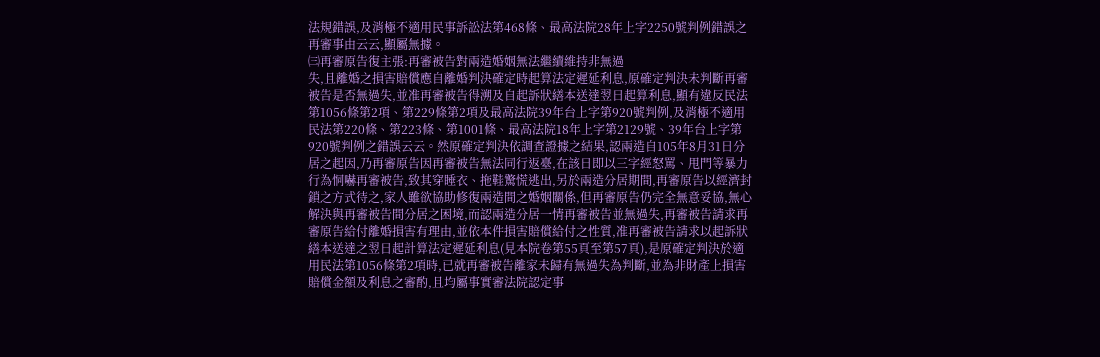法規錯誤,及消極不適用民事訴訟法第468條、最高法院28年上字2250號判例錯誤之再審事由云云,顯屬無據。
㈢再審原告復主張:再審被告對兩造婚姻無法繼續維持非無過
失,且離婚之損害賠償應自離婚判決確定時起算法定遲延利息,原確定判決未判斷再審被告是否無過失,並准再審被告得溯及自起訴狀繕本送達翌日起算利息,顯有違反民法第1056條第2項、第229條第2項及最高法院39年台上字第920號判例,及消極不適用民法第220條、第223條、第1001條、最高法院18年上字第2129號、39年台上字第920號判例之錯誤云云。然原確定判決依調查證據之結果,認兩造自105年8月31日分居之起因,乃再審原告因再審被告無法同行返臺,在該日即以三字經怒罵、甩門等暴力行為恫嚇再審被告,致其穿睡衣、拖鞋驚慌逃出,另於兩造分居期間,再審原告以經濟封鎖之方式待之,家人雖欲協助修復兩造間之婚姻關係,但再審原告仍完全無意妥協,無心解決與再審被告間分居之困境,而認兩造分居一情再審被告並無過失,再審被告請求再審原告給付離婚損害有理由,並依本件損害賠償給付之性質,准再審被告請求以起訴狀繕本送達之翌日起計算法定遲延利息(見本院卷第55頁至第57頁),是原確定判決於適用民法第1056條第2項時,已就再審被告離家未歸有無過失為判斷,並為非財產上損害賠償金額及利息之審酌,且均屬事實審法院認定事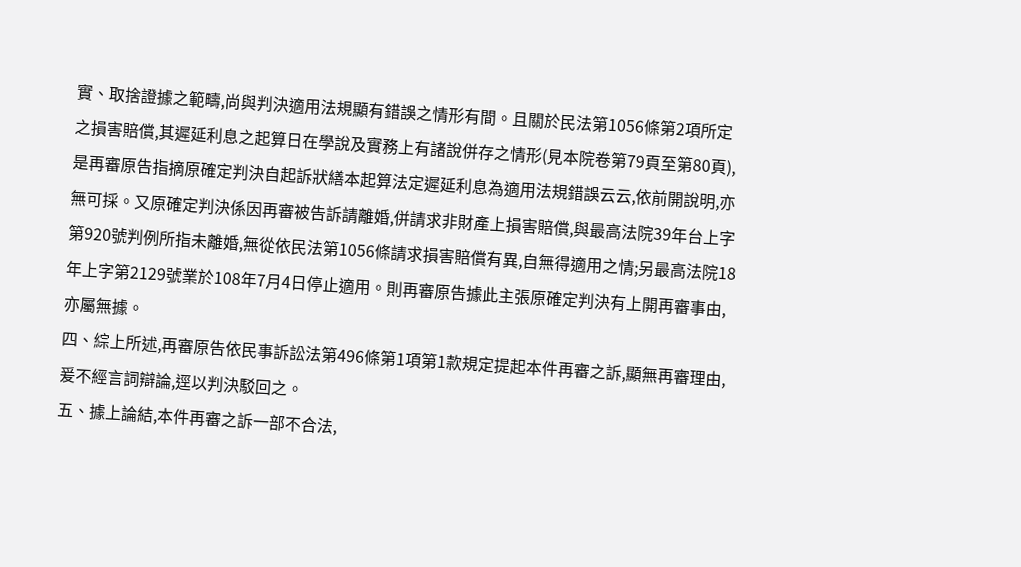實、取捨證據之範疇,尚與判決適用法規顯有錯誤之情形有間。且關於民法第1056條第2項所定之損害賠償,其遲延利息之起算日在學說及實務上有諸說併存之情形(見本院卷第79頁至第80頁),是再審原告指摘原確定判決自起訴狀繕本起算法定遲延利息為適用法規錯誤云云,依前開說明,亦無可採。又原確定判決係因再審被告訴請離婚,併請求非財產上損害賠償,與最高法院39年台上字第920號判例所指未離婚,無從依民法第1056條請求損害賠償有異,自無得適用之情;另最高法院18年上字第2129號業於108年7月4日停止適用。則再審原告據此主張原確定判決有上開再審事由,亦屬無據。
四、綜上所述,再審原告依民事訴訟法第496條第1項第1款規定提起本件再審之訴,顯無再審理由,爰不經言詞辯論,逕以判決駁回之。
五、據上論結,本件再審之訴一部不合法,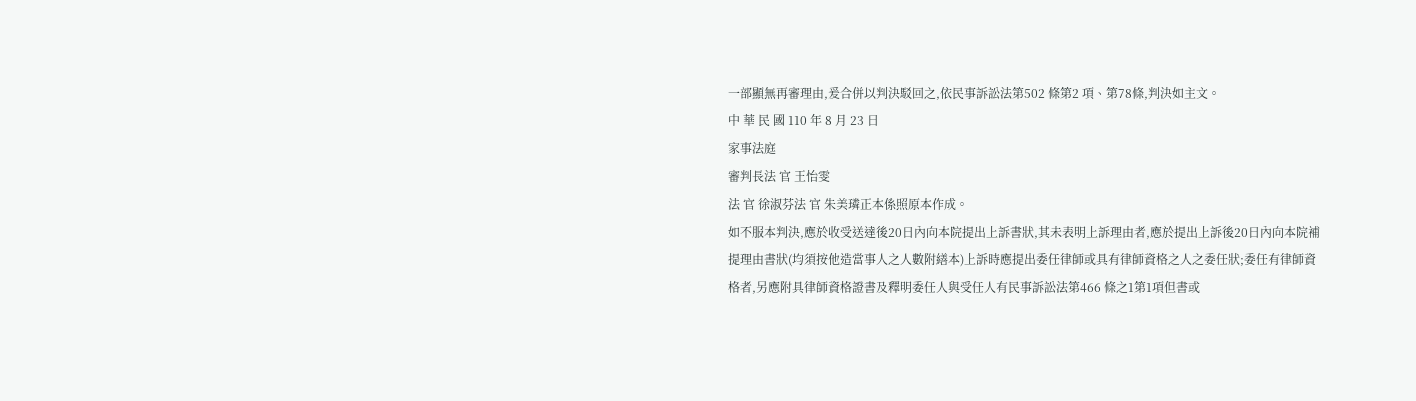一部顯無再審理由,爰合併以判決駁回之,依民事訴訟法第502 條第2 項、第78條,判決如主文。
中 華 民 國 110 年 8 月 23 日
家事法庭
審判長法 官 王怡雯
法 官 徐淑芬法 官 朱美璘正本係照原本作成。
如不服本判決,應於收受送達後20日內向本院提出上訴書狀,其未表明上訴理由者,應於提出上訴後20日內向本院補提理由書狀(均須按他造當事人之人數附繕本)上訴時應提出委任律師或具有律師資格之人之委任狀;委任有律師資格者,另應附具律師資格證書及釋明委任人與受任人有民事訴訟法第466 條之1第1項但書或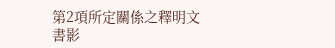第2項所定關係之釋明文書影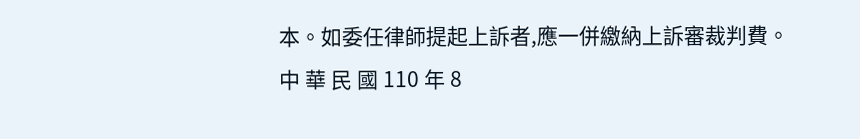本。如委任律師提起上訴者,應一併繳納上訴審裁判費。
中 華 民 國 110 年 8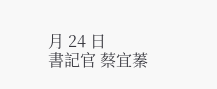月 24 日
書記官 蔡宜蓁